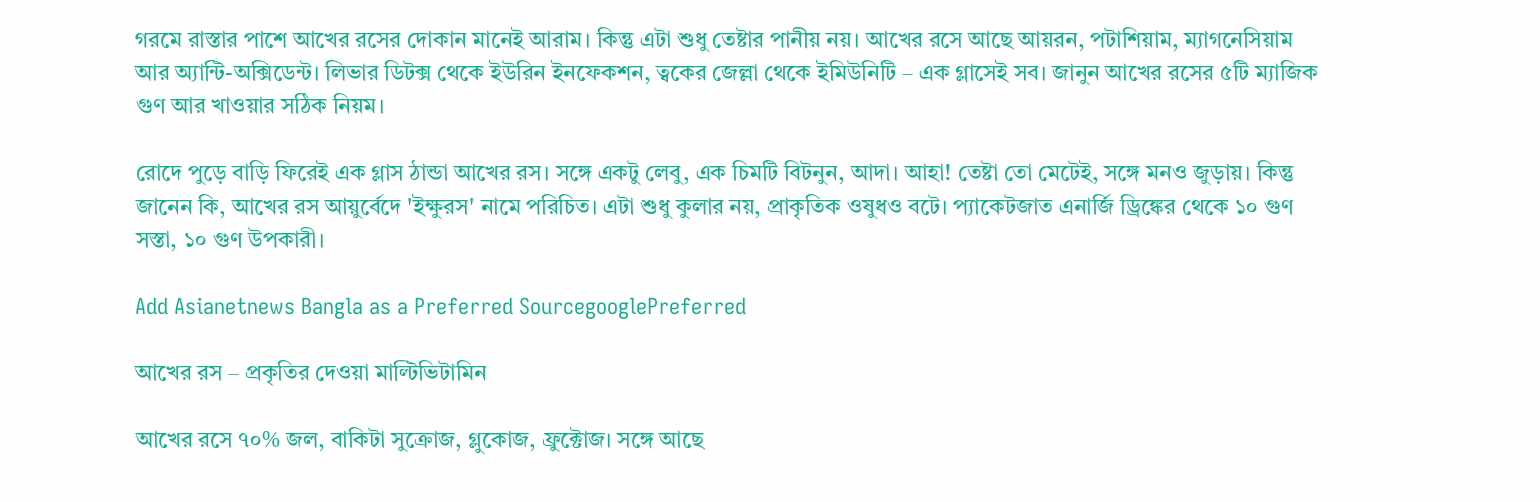গরমে রাস্তার পাশে আখের রসের দোকান মানেই আরাম। কিন্তু এটা শুধু তেষ্টার পানীয় নয়। আখের রসে আছে আয়রন, পটাশিয়াম, ম্যাগনেসিয়াম আর অ্যান্টি-অক্সিডেন্ট। লিভার ডিটক্স থেকে ইউরিন ইনফেকশন, ত্বকের জেল্লা থেকে ইমিউনিটি – এক গ্লাসেই সব। জানুন আখের রসের ৫টি ম্যাজিক গুণ আর খাওয়ার সঠিক নিয়ম।

রোদে পুড়ে বাড়ি ফিরেই এক গ্লাস ঠান্ডা আখের রস। সঙ্গে একটু লেবু, এক চিমটি বিটনুন, আদা। আহা! তেষ্টা তো মেটেই, সঙ্গে মনও জুড়ায়। কিন্তু জানেন কি, আখের রস আয়ুর্বেদে 'ইক্ষুরস' নামে পরিচিত। এটা শুধু কুলার নয়, প্রাকৃতিক ওষুধও বটে। প্যাকেটজাত এনার্জি ড্রিঙ্কের থেকে ১০ গুণ সস্তা, ১০ গুণ উপকারী।

Add Asianetnews Bangla as a Preferred SourcegooglePreferred

আখের রস – প্রকৃতির দেওয়া মাল্টিভিটামিন

আখের রসে ৭০% জল, বাকিটা সুক্রোজ, গ্লুকোজ, ফ্রুক্টোজ। সঙ্গে আছে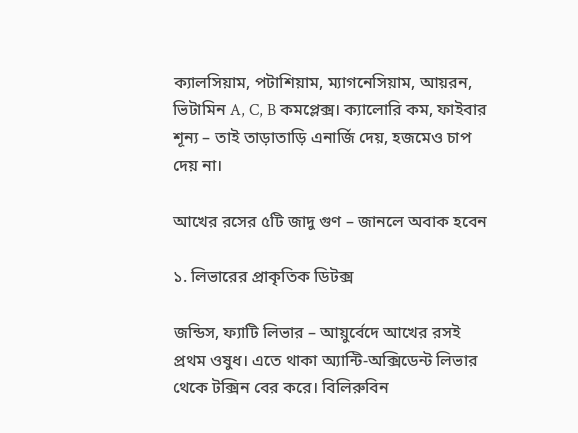ক্যালসিয়াম, পটাশিয়াম, ম্যাগনেসিয়াম, আয়রন, ভিটামিন A, C, B কমপ্লেক্স। ক্যালোরি কম, ফাইবার শূন্য – তাই তাড়াতাড়ি এনার্জি দেয়, হজমেও চাপ দেয় না।

আখের রসের ৫টি জাদু গুণ – জানলে অবাক হবেন

১. লিভারের প্রাকৃতিক ডিটক্স

জন্ডিস, ফ্যাটি লিভার – আয়ুর্বেদে আখের রসই প্রথম ওষুধ। এতে থাকা অ্যান্টি-অক্সিডেন্ট লিভার থেকে টক্সিন বের করে। বিলিরুবিন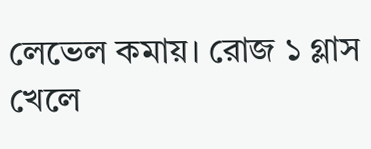লেভেল কমায়। রোজ ১ গ্লাস খেলে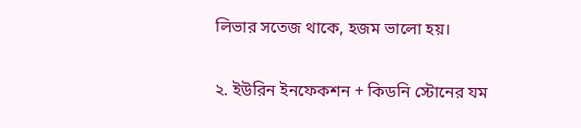লিভার সতেজ থাকে, হজম ভালো হয়।

২. ইউরিন ইনফেকশন + কিডনি স্টোনের যম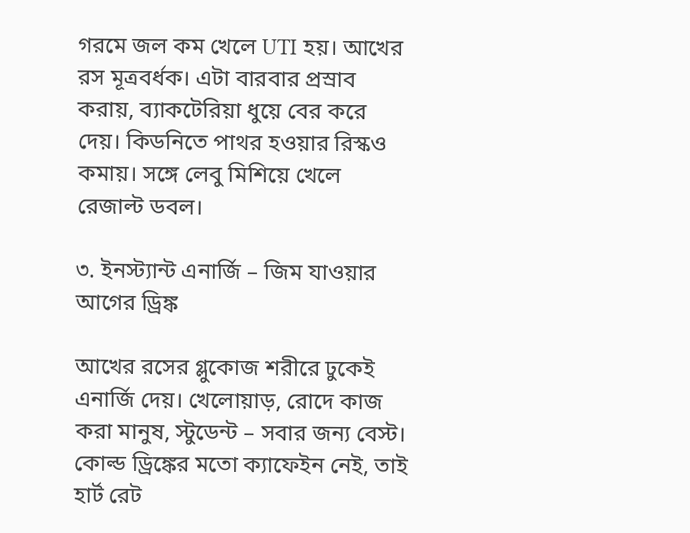গরমে জল কম খেলে UTI হয়। আখের রস মূত্রবর্ধক। এটা বারবার প্রস্রাব করায়, ব্যাকটেরিয়া ধুয়ে বের করে দেয়। কিডনিতে পাথর হওয়ার রিস্কও কমায়। সঙ্গে লেবু মিশিয়ে খেলে রেজাল্ট ডবল।

৩. ইনস্ট্যান্ট এনার্জি – জিম যাওয়ার আগের ড্রিঙ্ক

আখের রসের গ্লুকোজ শরীরে ঢুকেই এনার্জি দেয়। খেলোয়াড়, রোদে কাজ করা মানুষ, স্টুডেন্ট – সবার জন্য বেস্ট। কোল্ড ড্রিঙ্কের মতো ক্যাফেইন নেই, তাই হার্ট রেট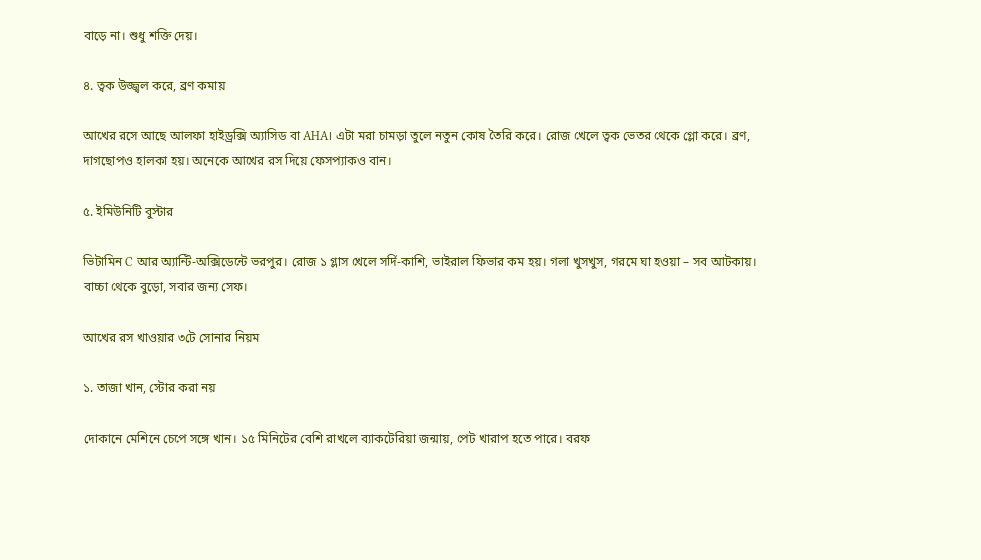বাড়ে না। শুধু শক্তি দেয়।

৪. ত্বক উজ্জ্বল করে, ব্রণ কমায়

আখের রসে আছে আলফা হাইড্রক্সি অ্যাসিড বা AHA। এটা মরা চামড়া তুলে নতুন কোষ তৈরি করে। রোজ খেলে ত্বক ভেতর থেকে গ্লো করে। ব্রণ, দাগছোপও হালকা হয়। অনেকে আখের রস দিয়ে ফেসপ্যাকও বান।

৫. ইমিউনিটি বুস্টার

ভিটামিন C আর অ্যান্টি-অক্সিডেন্টে ভরপুর। রোজ ১ গ্লাস খেলে সর্দি-কাশি, ভাইরাল ফিভার কম হয়। গলা খুসখুস, গরমে ঘা হওয়া – সব আটকায়। বাচ্চা থেকে বুড়ো, সবার জন্য সেফ।

আখের রস খাওয়ার ৩টে সোনার নিয়ম

১. তাজা খান, স্টোর করা নয়

দোকানে মেশিনে চেপে সঙ্গে খান। ১৫ মিনিটের বেশি রাখলে ব্যাকটেরিয়া জন্মায়, পেট খারাপ হতে পারে। বরফ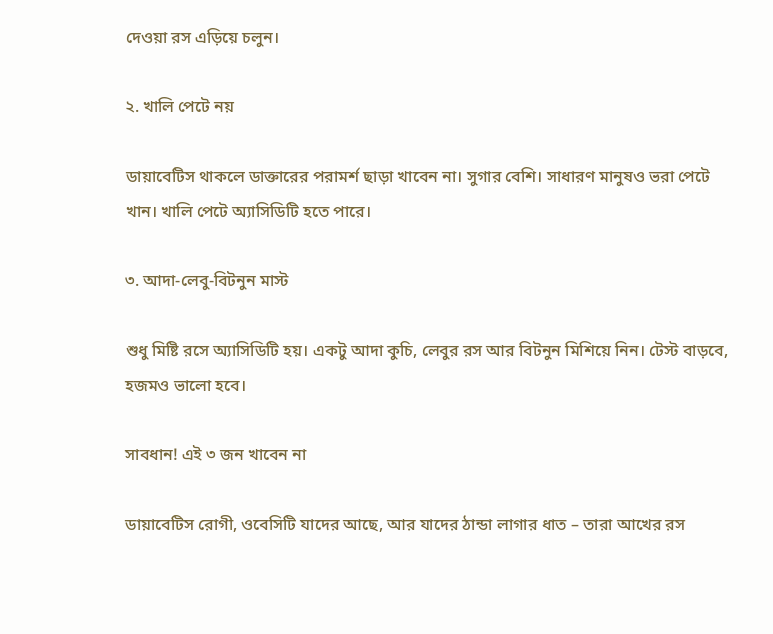দেওয়া রস এড়িয়ে চলুন।

২. খালি পেটে নয়

ডায়াবেটিস থাকলে ডাক্তারের পরামর্শ ছাড়া খাবেন না। সুগার বেশি। সাধারণ মানুষও ভরা পেটে খান। খালি পেটে অ্যাসিডিটি হতে পারে।

৩. আদা-লেবু-বিটনুন মাস্ট

শুধু মিষ্টি রসে অ্যাসিডিটি হয়। একটু আদা কুচি, লেবুর রস আর বিটনুন মিশিয়ে নিন। টেস্ট বাড়বে, হজমও ভালো হবে।

সাবধান! এই ৩ জন খাবেন না

ডায়াবেটিস রোগী, ওবেসিটি যাদের আছে, আর যাদের ঠান্ডা লাগার ধাত – তারা আখের রস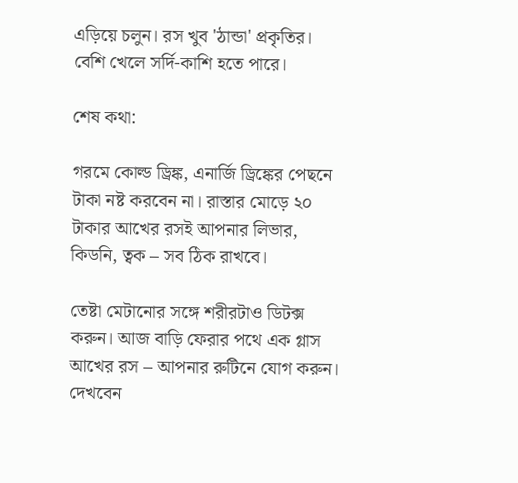এড়িয়ে চলুন। রস খুব 'ঠান্ডা' প্রকৃতির। বেশি খেলে সর্দি-কাশি হতে পারে।

শেষ কথা:

গরমে কোল্ড ড্রিঙ্ক, এনার্জি ড্রিঙ্কের পেছনে টাকা নষ্ট করবেন না। রাস্তার মোড়ে ২০ টাকার আখের রসই আপনার লিভার, কিডনি, ত্বক – সব ঠিক রাখবে।

তেষ্টা মেটানোর সঙ্গে শরীরটাও ডিটক্স করুন। আজ বাড়ি ফেরার পথে এক গ্লাস আখের রস – আপনার রুটিনে যোগ করুন। দেখবেন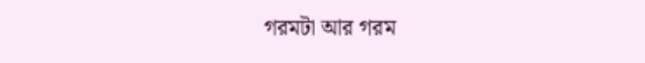গরমটা আর গরম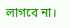লাগবে না।